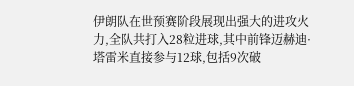伊朗队在世预赛阶段展现出强大的进攻火力,全队共打入28粒进球,其中前锋迈赫迪·塔雷米直接参与12球,包括9次破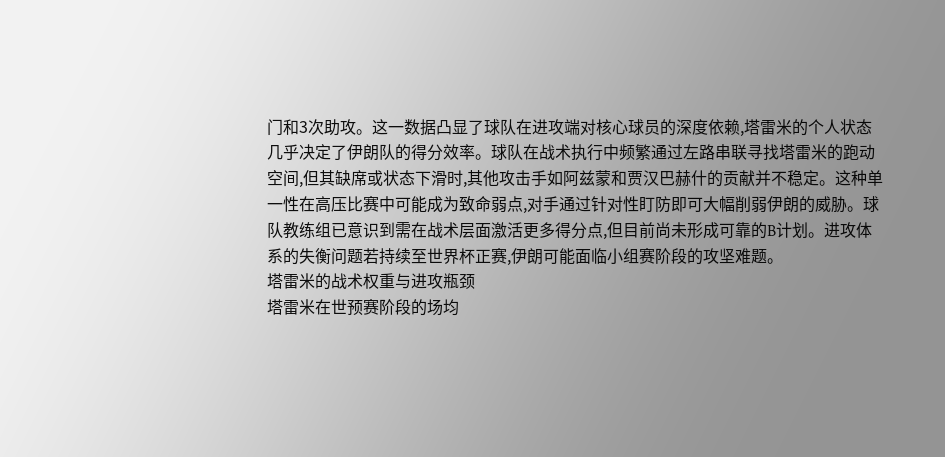门和3次助攻。这一数据凸显了球队在进攻端对核心球员的深度依赖,塔雷米的个人状态几乎决定了伊朗队的得分效率。球队在战术执行中频繁通过左路串联寻找塔雷米的跑动空间,但其缺席或状态下滑时,其他攻击手如阿兹蒙和贾汉巴赫什的贡献并不稳定。这种单一性在高压比赛中可能成为致命弱点,对手通过针对性盯防即可大幅削弱伊朗的威胁。球队教练组已意识到需在战术层面激活更多得分点,但目前尚未形成可靠的B计划。进攻体系的失衡问题若持续至世界杯正赛,伊朗可能面临小组赛阶段的攻坚难题。
塔雷米的战术权重与进攻瓶颈
塔雷米在世预赛阶段的场均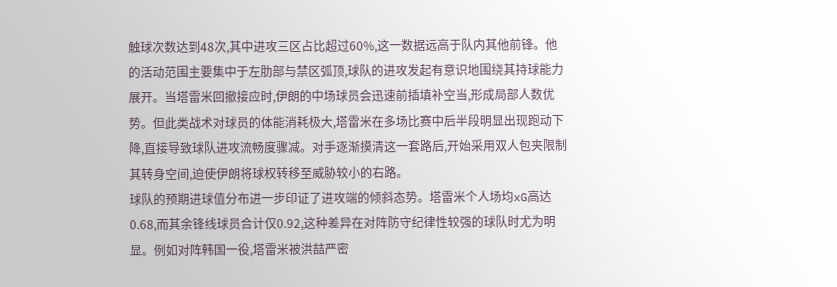触球次数达到48次,其中进攻三区占比超过60%,这一数据远高于队内其他前锋。他的活动范围主要集中于左肋部与禁区弧顶,球队的进攻发起有意识地围绕其持球能力展开。当塔雷米回撤接应时,伊朗的中场球员会迅速前插填补空当,形成局部人数优势。但此类战术对球员的体能消耗极大,塔雷米在多场比赛中后半段明显出现跑动下降,直接导致球队进攻流畅度骤减。对手逐渐摸清这一套路后,开始采用双人包夹限制其转身空间,迫使伊朗将球权转移至威胁较小的右路。
球队的预期进球值分布进一步印证了进攻端的倾斜态势。塔雷米个人场均xG高达0.68,而其余锋线球员合计仅0.92,这种差异在对阵防守纪律性较强的球队时尤为明显。例如对阵韩国一役,塔雷米被洪喆严密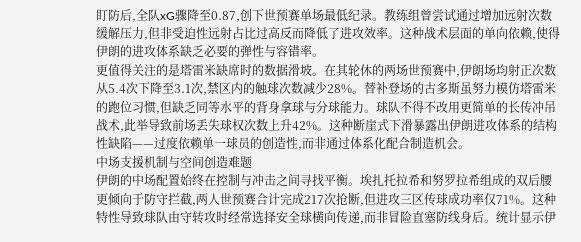盯防后,全队xG骤降至0.87,创下世预赛单场最低纪录。教练组曾尝试通过增加远射次数缓解压力,但非受迫性远射占比过高反而降低了进攻效率。这种战术层面的单向依赖,使得伊朗的进攻体系缺乏必要的弹性与容错率。
更值得关注的是塔雷米缺席时的数据滑坡。在其轮休的两场世预赛中,伊朗场均射正次数从5.4次下降至3.1次,禁区内的触球次数减少28%。替补登场的古多斯虽努力模仿塔雷米的跑位习惯,但缺乏同等水平的背身拿球与分球能力。球队不得不改用更简单的长传冲吊战术,此举导致前场丢失球权次数上升42%。这种断崖式下滑暴露出伊朗进攻体系的结构性缺陷——过度依赖单一球员的创造性,而非通过体系化配合制造机会。
中场支援机制与空间创造难题
伊朗的中场配置始终在控制与冲击之间寻找平衡。埃扎托拉希和努罗拉希组成的双后腰更倾向于防守拦截,两人世预赛合计完成217次抢断,但进攻三区传球成功率仅71%。这种特性导致球队由守转攻时经常选择安全球横向传递,而非冒险直塞防线身后。统计显示伊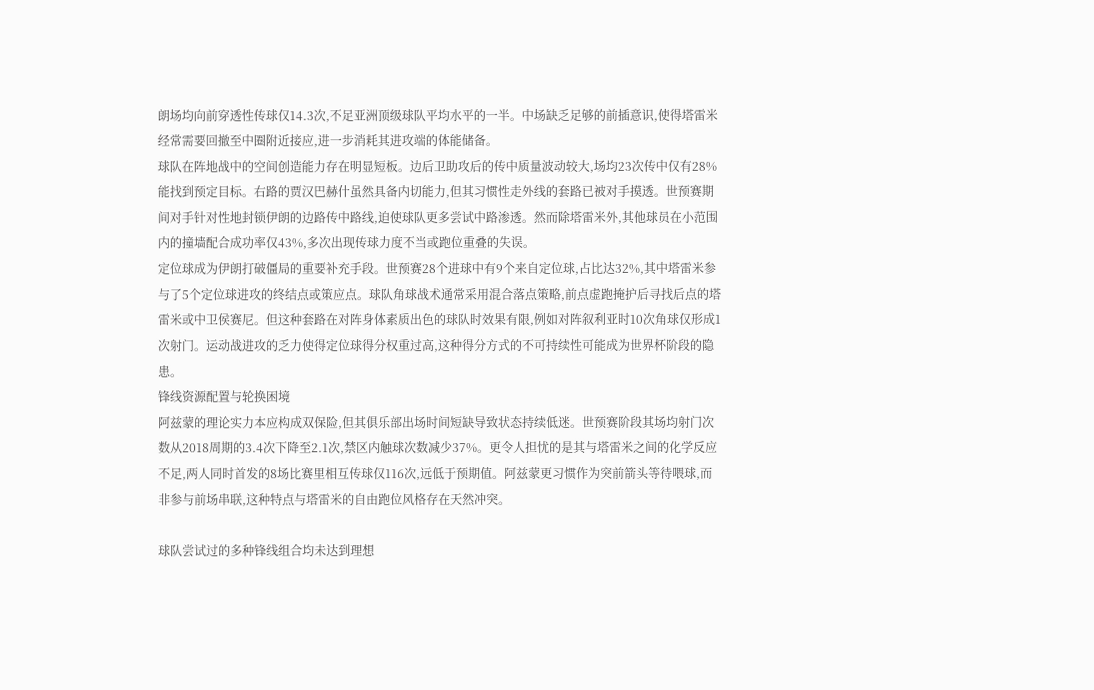朗场均向前穿透性传球仅14.3次,不足亚洲顶级球队平均水平的一半。中场缺乏足够的前插意识,使得塔雷米经常需要回撤至中圈附近接应,进一步消耗其进攻端的体能储备。
球队在阵地战中的空间创造能力存在明显短板。边后卫助攻后的传中质量波动较大,场均23次传中仅有28%能找到预定目标。右路的贾汉巴赫什虽然具备内切能力,但其习惯性走外线的套路已被对手摸透。世预赛期间对手针对性地封锁伊朗的边路传中路线,迫使球队更多尝试中路渗透。然而除塔雷米外,其他球员在小范围内的撞墙配合成功率仅43%,多次出现传球力度不当或跑位重叠的失误。
定位球成为伊朗打破僵局的重要补充手段。世预赛28个进球中有9个来自定位球,占比达32%,其中塔雷米参与了5个定位球进攻的终结点或策应点。球队角球战术通常采用混合落点策略,前点虚跑掩护后寻找后点的塔雷米或中卫侯赛尼。但这种套路在对阵身体素质出色的球队时效果有限,例如对阵叙利亚时10次角球仅形成1次射门。运动战进攻的乏力使得定位球得分权重过高,这种得分方式的不可持续性可能成为世界杯阶段的隐患。
锋线资源配置与轮换困境
阿兹蒙的理论实力本应构成双保险,但其俱乐部出场时间短缺导致状态持续低迷。世预赛阶段其场均射门次数从2018周期的3.4次下降至2.1次,禁区内触球次数减少37%。更令人担忧的是其与塔雷米之间的化学反应不足,两人同时首发的8场比赛里相互传球仅116次,远低于预期值。阿兹蒙更习惯作为突前箭头等待喂球,而非参与前场串联,这种特点与塔雷米的自由跑位风格存在天然冲突。

球队尝试过的多种锋线组合均未达到理想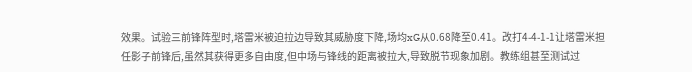效果。试验三前锋阵型时,塔雷米被迫拉边导致其威胁度下降,场均xG从0.68降至0.41。改打4-4-1-1让塔雷米担任影子前锋后,虽然其获得更多自由度,但中场与锋线的距离被拉大,导致脱节现象加剧。教练组甚至测试过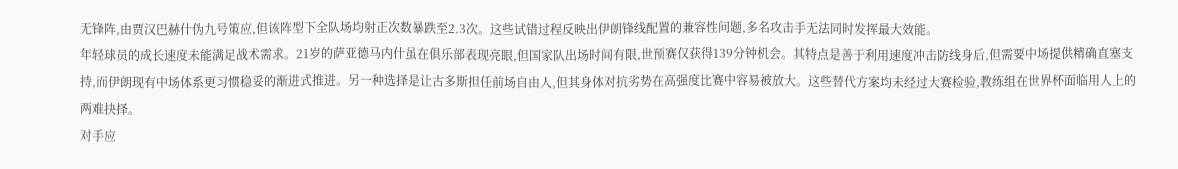无锋阵,由贾汉巴赫什伪九号策应,但该阵型下全队场均射正次数暴跌至2.3次。这些试错过程反映出伊朗锋线配置的兼容性问题,多名攻击手无法同时发挥最大效能。
年轻球员的成长速度未能满足战术需求。21岁的萨亚德马内什虽在俱乐部表现亮眼,但国家队出场时间有限,世预赛仅获得139分钟机会。其特点是善于利用速度冲击防线身后,但需要中场提供精确直塞支持,而伊朗现有中场体系更习惯稳妥的渐进式推进。另一种选择是让古多斯担任前场自由人,但其身体对抗劣势在高强度比赛中容易被放大。这些替代方案均未经过大赛检验,教练组在世界杯面临用人上的两难抉择。
对手应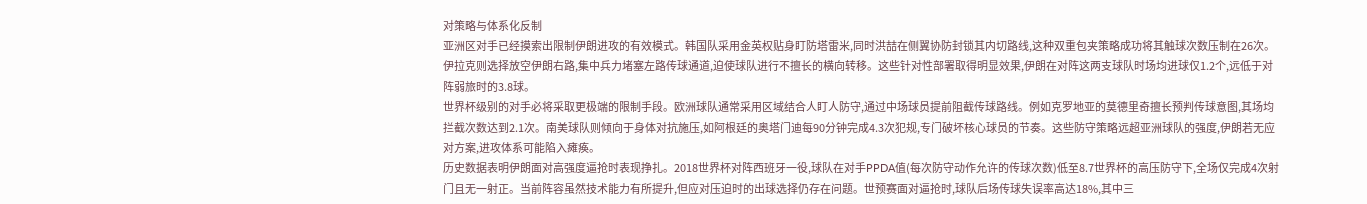对策略与体系化反制
亚洲区对手已经摸索出限制伊朗进攻的有效模式。韩国队采用金英权贴身盯防塔雷米,同时洪喆在侧翼协防封锁其内切路线,这种双重包夹策略成功将其触球次数压制在26次。伊拉克则选择放空伊朗右路,集中兵力堵塞左路传球通道,迫使球队进行不擅长的横向转移。这些针对性部署取得明显效果,伊朗在对阵这两支球队时场均进球仅1.2个,远低于对阵弱旅时的3.8球。
世界杯级别的对手必将采取更极端的限制手段。欧洲球队通常采用区域结合人盯人防守,通过中场球员提前阻截传球路线。例如克罗地亚的莫德里奇擅长预判传球意图,其场均拦截次数达到2.1次。南美球队则倾向于身体对抗施压,如阿根廷的奥塔门迪每90分钟完成4.3次犯规,专门破坏核心球员的节奏。这些防守策略远超亚洲球队的强度,伊朗若无应对方案,进攻体系可能陷入瘫痪。
历史数据表明伊朗面对高强度逼抢时表现挣扎。2018世界杯对阵西班牙一役,球队在对手PPDA值(每次防守动作允许的传球次数)低至8.7世界杯的高压防守下,全场仅完成4次射门且无一射正。当前阵容虽然技术能力有所提升,但应对压迫时的出球选择仍存在问题。世预赛面对逼抢时,球队后场传球失误率高达18%,其中三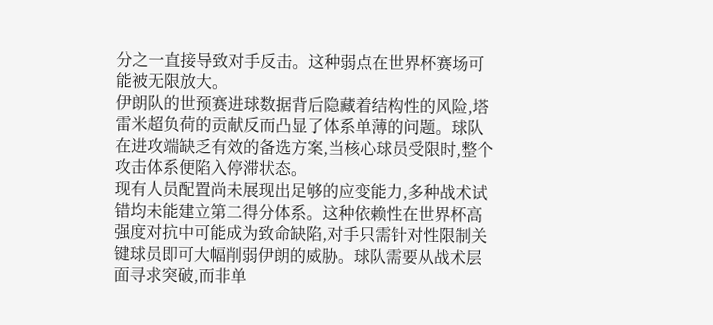分之一直接导致对手反击。这种弱点在世界杯赛场可能被无限放大。
伊朗队的世预赛进球数据背后隐藏着结构性的风险,塔雷米超负荷的贡献反而凸显了体系单薄的问题。球队在进攻端缺乏有效的备选方案,当核心球员受限时,整个攻击体系便陷入停滞状态。
现有人员配置尚未展现出足够的应变能力,多种战术试错均未能建立第二得分体系。这种依赖性在世界杯高强度对抗中可能成为致命缺陷,对手只需针对性限制关键球员即可大幅削弱伊朗的威胁。球队需要从战术层面寻求突破,而非单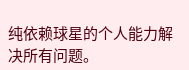纯依赖球星的个人能力解决所有问题。